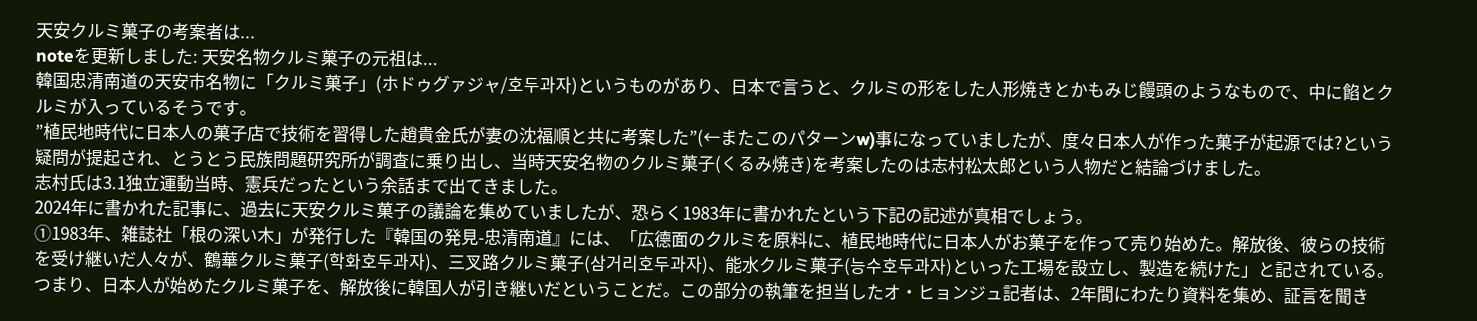天安クルミ菓子の考案者は...
noteを更新しました: 天安名物クルミ菓子の元祖は...
韓国忠清南道の天安市名物に「クルミ菓子」(ホドゥグァジャ/호두과자)というものがあり、日本で言うと、クルミの形をした人形焼きとかもみじ饅頭のようなもので、中に餡とクルミが入っているそうです。
”植民地時代に日本人の菓子店で技術を習得した趙貴金氏が妻の沈福順と共に考案した”(←またこのパターンw)事になっていましたが、度々日本人が作った菓子が起源では?という疑問が提起され、とうとう民族問題研究所が調査に乗り出し、当時天安名物のクルミ菓子(くるみ焼き)を考案したのは志村松太郎という人物だと結論づけました。
志村氏は3.1独立運動当時、憲兵だったという余話まで出てきました。
2024年に書かれた記事に、過去に天安クルミ菓子の議論を集めていましたが、恐らく1983年に書かれたという下記の記述が真相でしょう。
①1983年、雑誌社「根の深い木」が発行した『韓国の発見-忠清南道』には、「広德面のクルミを原料に、植民地時代に日本人がお菓子を作って売り始めた。解放後、彼らの技術を受け継いだ人々が、鶴華クルミ菓子(학화호두과자)、三叉路クルミ菓子(삼거리호두과자)、能水クルミ菓子(능수호두과자)といった工場を設立し、製造を続けた」と記されている。つまり、日本人が始めたクルミ菓子を、解放後に韓国人が引き継いだということだ。この部分の執筆を担当したオ・ヒョンジュ記者は、2年間にわたり資料を集め、証言を聞き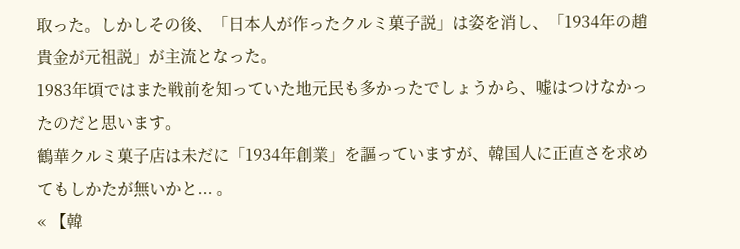取った。しかしその後、「日本人が作ったクルミ菓子説」は姿を消し、「1934年の趙貴金が元祖説」が主流となった。
1983年頃ではまた戦前を知っていた地元民も多かったでしょうから、嘘はつけなかったのだと思います。
鶴華クルミ菓子店は未だに「1934年創業」を謳っていますが、韓国人に正直さを求めてもしかたが無いかと... 。
« 【韓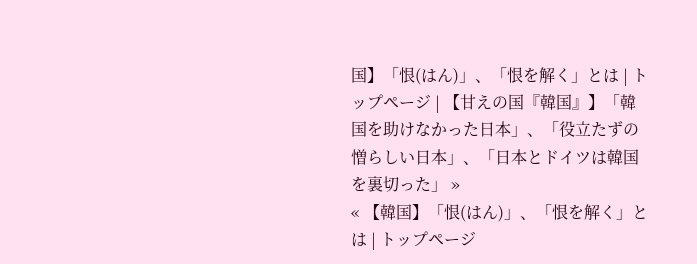国】「恨(はん)」、「恨を解く」とは | トップページ | 【甘えの国『韓国』】「韓国を助けなかった日本」、「役立たずの憎らしい日本」、「日本とドイツは韓国を裏切った」 »
« 【韓国】「恨(はん)」、「恨を解く」とは | トップページ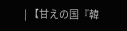| 【甘えの国『韓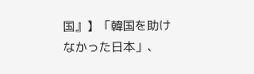国』】「韓国を助けなかった日本」、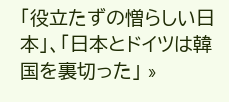「役立たずの憎らしい日本」、「日本とドイツは韓国を裏切った」 »